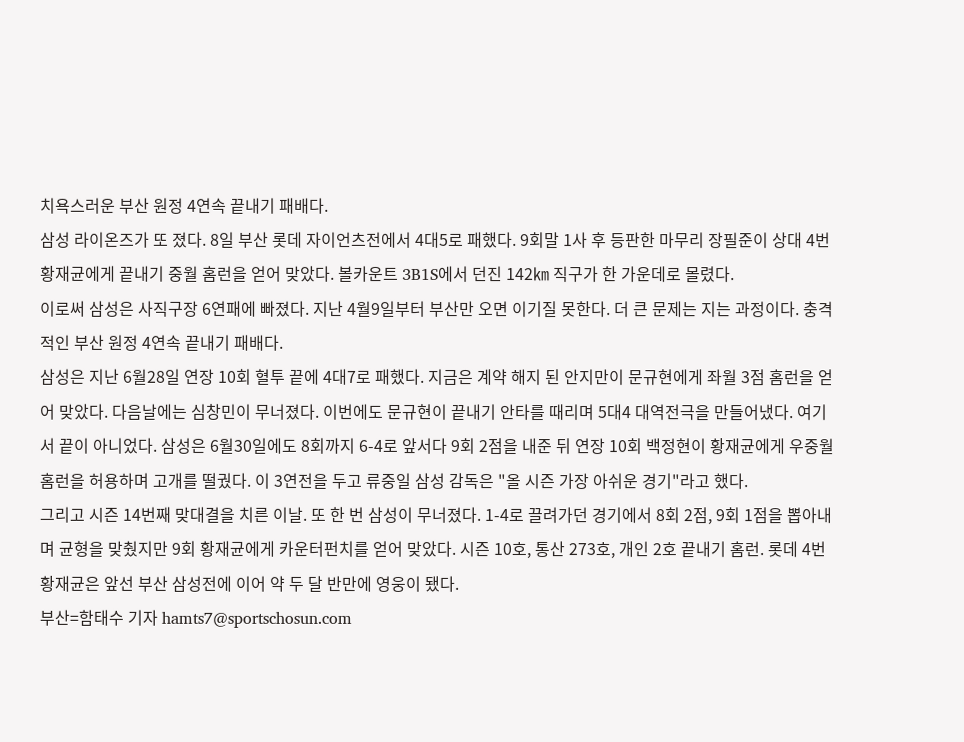치욕스러운 부산 원정 4연속 끝내기 패배다.
삼성 라이온즈가 또 졌다. 8일 부산 롯데 자이언츠전에서 4대5로 패했다. 9회말 1사 후 등판한 마무리 장필준이 상대 4번 황재균에게 끝내기 중월 홈런을 얻어 맞았다. 볼카운트 3B1S에서 던진 142㎞ 직구가 한 가운데로 몰렸다.
이로써 삼성은 사직구장 6연패에 빠졌다. 지난 4월9일부터 부산만 오면 이기질 못한다. 더 큰 문제는 지는 과정이다. 충격적인 부산 원정 4연속 끝내기 패배다.
삼성은 지난 6월28일 연장 10회 혈투 끝에 4대7로 패했다. 지금은 계약 해지 된 안지만이 문규현에게 좌월 3점 홈런을 얻어 맞았다. 다음날에는 심창민이 무너졌다. 이번에도 문규현이 끝내기 안타를 때리며 5대4 대역전극을 만들어냈다. 여기서 끝이 아니었다. 삼성은 6월30일에도 8회까지 6-4로 앞서다 9회 2점을 내준 뒤 연장 10회 백정현이 황재균에게 우중월 홈런을 허용하며 고개를 떨궜다. 이 3연전을 두고 류중일 삼성 감독은 "올 시즌 가장 아쉬운 경기"라고 했다.
그리고 시즌 14번째 맞대결을 치른 이날. 또 한 번 삼성이 무너졌다. 1-4로 끌려가던 경기에서 8회 2점, 9회 1점을 뽑아내며 균형을 맞췄지만 9회 황재균에게 카운터펀치를 얻어 맞았다. 시즌 10호, 통산 273호, 개인 2호 끝내기 홈런. 롯데 4번 황재균은 앞선 부산 삼성전에 이어 약 두 달 반만에 영웅이 됐다.
부산=함태수 기자 hamts7@sportschosun.com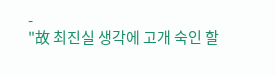-
"故 최진실 생각에 고개 숙인 할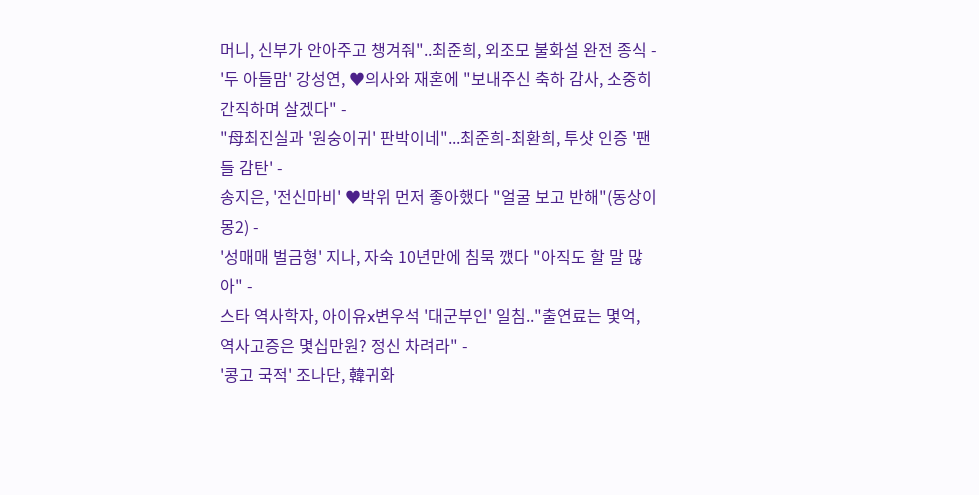머니, 신부가 안아주고 챙겨줘"..최준희, 외조모 불화설 완전 종식 -
'두 아들맘' 강성연, ♥의사와 재혼에 "보내주신 축하 감사, 소중히 간직하며 살겠다" -
"母최진실과 '원숭이귀' 판박이네"...최준희-최환희, 투샷 인증 '팬들 감탄' -
송지은, '전신마비' ♥박위 먼저 좋아했다 "얼굴 보고 반해"(동상이몽2) -
'성매매 벌금형' 지나, 자숙 10년만에 침묵 깼다 "아직도 할 말 많아" -
스타 역사학자, 아이유x변우석 '대군부인' 일침.."출연료는 몇억, 역사고증은 몇십만원? 정신 차려라" -
'콩고 국적' 조나단, 韓귀화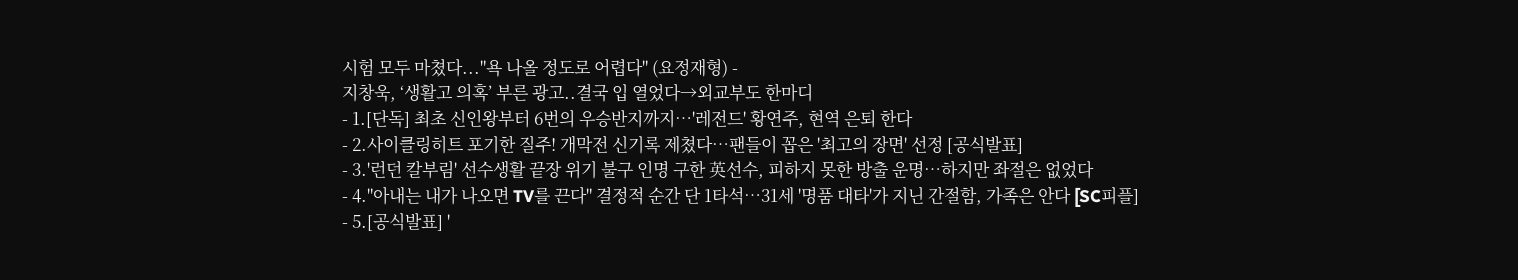시험 모두 마쳤다..."욕 나올 정도로 어렵다" (요정재형) -
지창욱, ‘생활고 의혹’ 부른 광고..결국 입 열었다→외교부도 한마디
- 1.[단독] 최초 신인왕부터 6번의 우승반지까지…'레전드' 황연주, 현역 은퇴 한다
- 2.사이클링히트 포기한 질주! 개막전 신기록 제쳤다…팬들이 꼽은 '최고의 장면' 선정 [공식발표]
- 3.'런던 칼부림' 선수생활 끝장 위기 불구 인명 구한 英선수, 피하지 못한 방출 운명…하지만 좌절은 없었다
- 4."아내는 내가 나오면 TV를 끈다" 결정적 순간 단 1타석…31세 '명품 대타'가 지닌 간절함, 가족은 안다 [SC피플]
- 5.[공식발표] '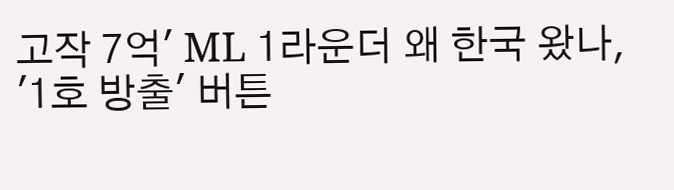고작 7억' ML 1라운더 왜 한국 왔나, '1호 방출' 버튼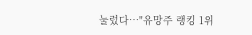눌렀다…"유망주 랭킹 1위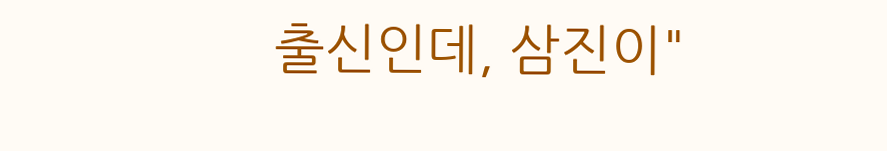출신인데, 삼진이"